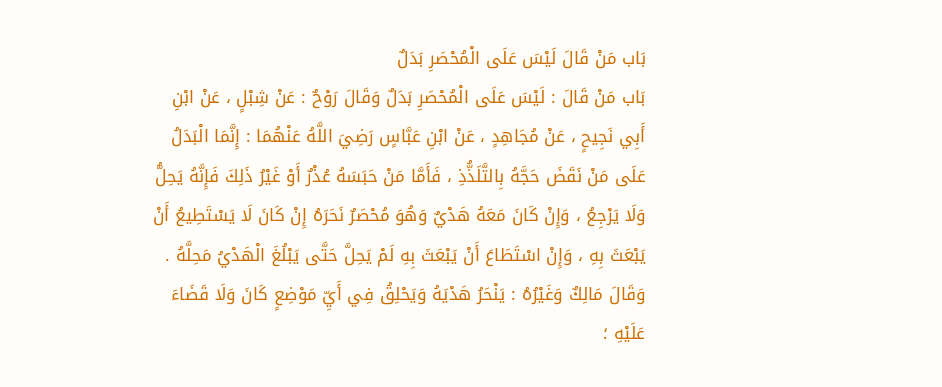بَاب مَنْ قَالَ لَيْسَ عَلَى الْمُحْصَرِ بَدَلٌ
بَاب مَنْ قَالَ : لَيْسَ عَلَى الْمُحْصَرِ بَدَلٌ وَقَالَ رَوْحٌ : عَنْ شِبْلٍ ، عَنْ ابْنِ أَبِي نَجِيحٍ ، عَنْ مُجَاهِدٍ ، عَنْ ابْنِ عَبَّاسٍ رَضِيَ اللَّهُ عَنْهُمَا : إِنَّمَا الْبَدَلُ عَلَى مَنْ نَقَضَ حَجَّهُ بِالتَّلَذُّذِ ، فَأَمَّا مَنْ حَبَسَهُ عُذْرٌ أَوْ غَيْرُ ذَلِكَ فَإِنَّهُ يَحِلُّ وَلَا يَرْجِعُ ، وَإِنْ كَانَ مَعَهُ هَدْيٌ وَهُوَ مُحْصَرٌ نَحَرَهُ إِنْ كَانَ لَا يَسْتَطِيعُ أَنْ يَبْعَثَ بِهِ ، وَإِنْ اسْتَطَاعَ أَنْ يَبْعَثَ بِهِ لَمْ يَحِلَّ حَتَّى يَبْلُغَ الْهَدْيُ مَحِلَّهُ . وَقَالَ مَالِكٌ وَغَيْرُهُ : يَنْحَرُ هَدْيَهُ وَيَحْلِقُ فِي أَيِّ مَوْضِعٍ كَانَ وَلَا قَضَاءَ عَلَيْهِ ؛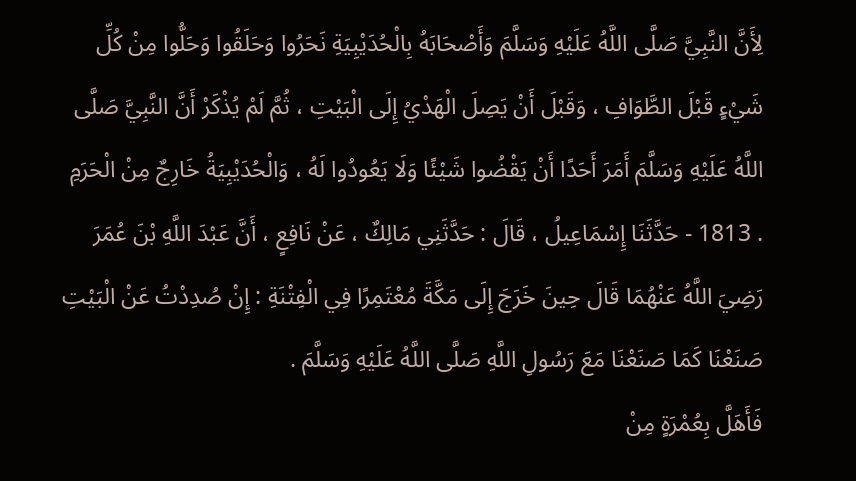لِأَنَّ النَّبِيَّ صَلَّى اللَّهُ عَلَيْهِ وَسَلَّمَ وَأَصْحَابَهُ بِالْحُدَيْبِيَةِ نَحَرُوا وَحَلَقُوا وَحَلُّوا مِنْ كُلِّ شَيْءٍ قَبْلَ الطَّوَافِ ، وَقَبْلَ أَنْ يَصِلَ الْهَدْيُ إِلَى الْبَيْتِ ، ثُمَّ لَمْ يُذْكَرْ أَنَّ النَّبِيَّ صَلَّى اللَّهُ عَلَيْهِ وَسَلَّمَ أَمَرَ أَحَدًا أَنْ يَقْضُوا شَيْئًا وَلَا يَعُودُوا لَهُ ، وَالْحُدَيْبِيَةُ خَارِجٌ مِنْ الْحَرَمِ . 1813 - حَدَّثَنَا إِسْمَاعِيلُ ، قَالَ : حَدَّثَنِي مَالِكٌ ، عَنْ نَافِعٍ ، أَنَّ عَبْدَ اللَّهِ بْنَ عُمَرَ رَضِيَ اللَّهُ عَنْهُمَا قَالَ حِينَ خَرَجَ إِلَى مَكَّةَ مُعْتَمِرًا فِي الْفِتْنَةِ : إِنْ صُدِدْتُ عَنْ الْبَيْتِ صَنَعْنَا كَمَا صَنَعْنَا مَعَ رَسُولِ اللَّهِ صَلَّى اللَّهُ عَلَيْهِ وَسَلَّمَ .
فَأَهَلَّ بِعُمْرَةٍ مِنْ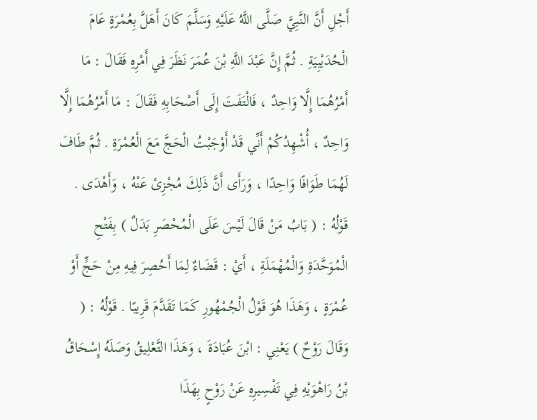أَجْلِ أَنَّ النَّبِيَّ صَلَّى اللَّهُ عَلَيْهِ وَسَلَّمَ كَانَ أَهَلَّ بِعُمْرَةٍ عَامَ الْحُدَيْبِيَةِ . ثُمَّ إِنَّ عَبْدَ اللَّهِ بْنَ عُمَرَ نَظَرَ فِي أَمْرِهِ فَقَالَ : مَا أَمْرُهُمَا إِلَّا وَاحِدٌ ، فَالْتَفَتَ إِلَى أَصْحَابِهِ فَقَالَ : مَا أَمْرُهُمَا إِلَّا وَاحِدٌ ، أُشْهِدُكُمْ أَنِّي قَدْ أَوْجَبْتُ الْحَجَّ مَعَ الْعُمْرَةِ . ثُمَّ طَافَ لَهُمَا طَوَافًا وَاحِدًا ، وَرَأَى أَنَّ ذَلِكَ مُجْزِئ عَنْهُ ، وَأَهْدَى .
قَوْلُهُ : ( بَابُ مَنْ قَالَ لَيْسَ عَلَى الْمُحْصَرِ بَدَلٌ ) بِفَتْحِ الْمُوَحَّدَةِ وَالْمُهْمَلَةِ ، أَيْ : قَضَاءٌ لِمَا أَحُصِرَ فِيهِ مِنْ حَجٍّ أَوْ عُمْرَةٍ ، وَهَذَا هُوَ قَوْلُ الْجُمْهُورِ كَمَا تَقَدَّمَ قَرِيبًا . قَوْلُهُ : ( وَقَالَ رَوْحٌ ) يَعْنِي : ابْنَ عُبَادَةَ ، وَهَذَا التَّعْلِيقُ وَصَلَهُ إِسْحَاقُ بْنُ رَاهْوَيْهِ فِي تَفْسِيرِهِ عَنْ رَوْحٍ بِهَذَا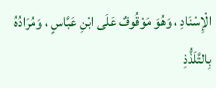الْإِسْنَادِ ، وَهُوَ مَوْقُوفٌ عَلَى ابْنِ عَبَّاسٍ ، وَمُرَادُهُ بِالتَّلَذُّذِ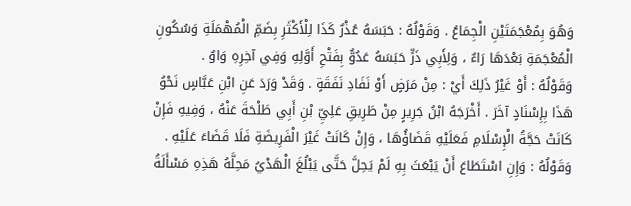وَهُوَ بِمُعْجَمَتَيْنِ الْجِمَاعُ . وَقَوْلُهُ : حَبَسَهُ عُذْرٌ كَذَا لِلْأَكْثَرِ بِضَمِّ الْمُهْمَلَةِ وَسُكُونِ الْمُعْجَمَةِ بَعْدَهَا رَاءٌ ، وَلِأَبِي ذَرٍّ حَبَسَهُ عَدُوٌّ بِفَتْحِ أَوَّلِهِ وَفِي آخِرِهِ وَاوٌ .
وَقَوْلُهُ : أَوْ غَيْرُ ذَلِكَ أَيْ : مِنْ مَرَضٍ أَوْ نَفَادِ نَفَقَةٍ . وَقَدْ وَرَدَ عَنِ ابْنِ عَبَّاسٍ نَحْوُ هَذَا بِإِسْنَادٍ آخَرَ . أَخْرَجَهُ ابْنُ جَرِيرٍ مِنْ طَرِيقِ عَلِيِّ بْنِ أَبِي طَلْحَةَ عَنْهُ ، وَفِيهِ فَإِنْ كَانَتْ حَجَّةُ الْإِسْلَامِ فَعَلَيْهِ قَضَاؤُهَا ، وَإِنْ كَانَتْ غَيْرَ الْفَرِيضَةِ فَلَا قَضَاءَ عَلَيْهِ .
وَقَوْلُهُ : وَإِنِ اسْتَطَاعَ أَنْ يَبْعَثَ بِهِ لَمْ يَحِلَّ حَتَّى يَبْلُغَ الْهَدْيُ مَحِلَّهُ هَذِهِ مَسْأَلَةُ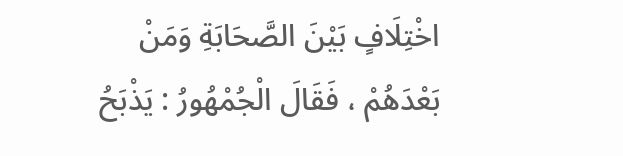اخْتِلَافٍ بَيْنَ الصَّحَابَةِ وَمَنْ بَعْدَهُمْ ، فَقَالَ الْجُمْهُورُ : يَذْبَحُ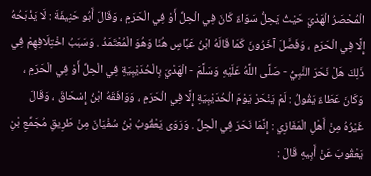الْمُحْصَرُ الْهَدْيَ حَيْثُ يَحِلُّ سَوَاءٌ كَانَ فِي الْحِلِّ أَوْ فِي الْحَرَمِ ، وَقَالَ أَبُو حَنِيفَةَ : لَا يَذْبَحُهُ إِلَّا فِي الْحَرَمِ ، وَفَصَّلَ آخَرُونَ كَمَا قَالَهُ ابْنُ عَبَّاسٍ هُنَا وَهُوَ الْمُعْتَمَدُ . وَسَبَبُ اخْتِلَافِهِمْ فِي ذَلِكَ هَلْ نَحَرَ النَّبِيُّ - صَلَّى اللَّهُ عَلَيْهِ وَسَلَّمَ - الْهَدْيَ بِالْحُدَيْبِيَةِ فِي الْحِلِّ أَوْ فِي الْحَرَمِ ، وَكَانَ عَطَاءٌ يَقُولُ : لَمْ يَنْحَرْ يَوْمَ الْحُدَيْبِيَةِ إِلَّا فِي الْحَرَمِ ، وَوَافَقَهُ ابْنُ إِسْحَاقَ ، وَقَالَ غَيْرُهُ مِنْ أَهْلِ الْمَغَازِي : إِنَّمَا نَحَرَ فِي الْحِلِّ . وَرَوَى يَعْقُوبُ بْنُ سُفْيَانَ مِنْ طَرِيقِ مُجَمِّعِ بْنِ يَعْقُوبَ عَنْ أَبِيهِ قَالَ :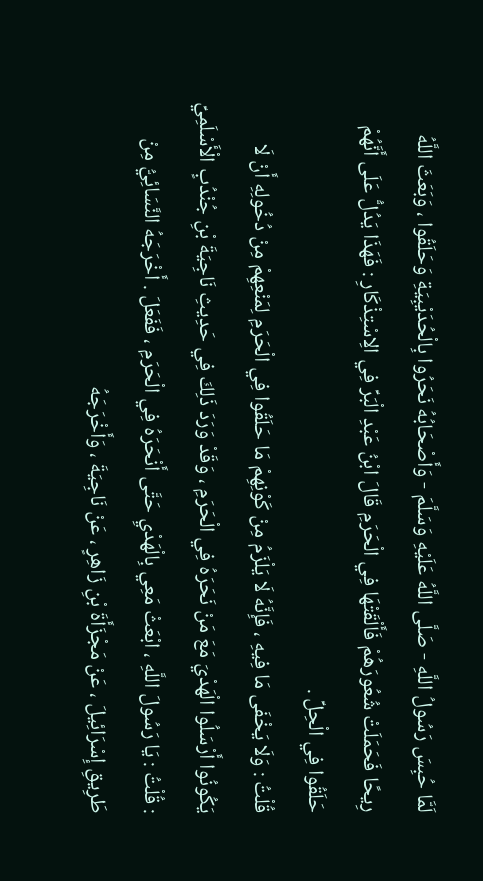لَمَّا حُبِسَ رَسُولُ اللَّهِ - صَلَّى اللَّهُ عَلَيْهِ وَسَلَّمَ - وَأَصْحَابُهُ نَحَرُوا بِالْحُدَيْبِيَةِ وَحَلَقُوا ، وَبَعَثَ اللَّهُ رِيحًا فَحَمَلَتْ شُعُورَهُمْ فَأَلْقَتْهَا فِي الْحَرَمِ قَالَ ابْنُ عَبْدِ الْبَرِّ فِي الِاسْتِذْكَارِ : فَهَذَا يَدُلُّ عَلَى أَنَّهُمْ حَلَقُوا فِي الْحِلِّ .
قُلْتُ : وَلَا يَخْفَى مَا فِيهِ ، فَإِنَّهُ لَا يَلْزَمُ مِنْ كَوْنِهِمْ مَا حَلَقُوا فِي الْحَرَمِ لِمَنْعِهِمْ مِنْ دُخُولِهِ أَنْ لَا يَكُونُوا أَرْسَلُوا الْهَدْيَ مَعَ مَنْ نَحَرَهُ فِي الْحَرَمِ ، وَقَدْ وَرَدَ ذَلِكَ فِي حَدِيثِ نَاجِيَةَ بْنِ جُنْدُبٍ الْأَسْلَمِيِّ : قُلْتُ : يَا رَسُولَ اللَّهِ ، ابْعَثْ مَعِي بِالْهَدْيِ حَتَّى أَنْحَرَهُ فِي الْحَرَمِ ، فَفَعَلَ . أَخْرَجَهُ النَّسَائِيُّ مِنْ طَرِيقِ إِسْرَائِيلَ ، عَنْ مَجْزَأَةَ بْنِ زَاهِرٍ ، عَنْ نَاجِيَةَ ، وَأَخْرَجَهُ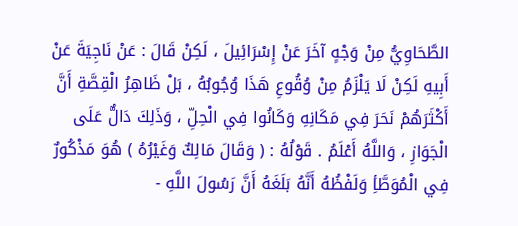الطَّحَاوِيُّ مِنْ وَجْهٍ آخَرَ عَنْ إِسْرَائِيلَ ، لَكِنْ قَالَ : عَنْ نَاجِيَةَ عَنْ أَبِيهِ لَكِنْ لَا يَلْزَمُ مِنْ وُقُوعِ هَذَا وُجُوبُهُ ، بَلْ ظَاهِرُ الْقِصَّةِ أَنَّ أَكْثَرَهُمْ نَحَرَ فِي مَكَانِهِ وَكَانُوا فِي الْحِلِّ ، وَذَلِكَ دَالٌّ عَلَى الْجَوَازِ ، وَاللَّهُ أَعْلَمُ . قَوْلُهُ : ( وَقَالَ مَالِكٌ وَغَيْرُهُ ) هُوَ مَذْكُورٌ فِي الْمُوَطَّأِ وَلَفْظُهُ أَنَّهُ بَلَغَهُ أَنَّ رَسُولَ اللَّهِ -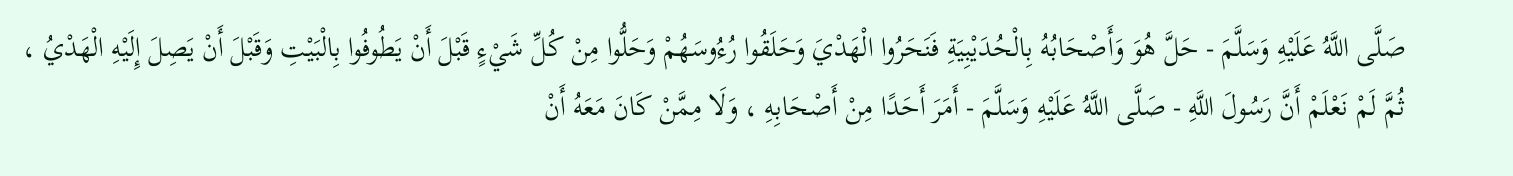صَلَّى اللَّهُ عَلَيْهِ وَسَلَّمَ - حَلَّ هُوَ وَأَصْحَابُهُ بِالْحُدَيْبِيَةِ فَنَحَرُوا الْهَدْيَ وَحَلَقُوا رُءُوسَهُمْ وَحَلُّوا مِنْ كُلِّ شَيْءٍ قَبْلَ أَنْ يَطُوفُوا بِالْبَيْتِ وَقَبْلَ أَنْ يَصِلَ إِلَيْهِ الْهَدْيُ ، ثُمَّ لَمْ نَعْلَمْ أَنَّ رَسُولَ اللَّهِ - صَلَّى اللَّهُ عَلَيْهِ وَسَلَّمَ - أَمَرَ أَحَدًا مِنْ أَصْحَابِهِ ، وَلَا مِمَّنْ كَانَ مَعَهُ أَنْ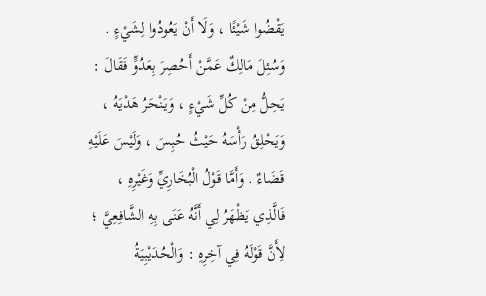يَقْضُوا شَيْئًا ، وَلَا أَنْ يَعُودُوا لِشَيْءٍ .
وَسُئِلَ مَالِكٌ عَمَّنْ أَحُصِرَ بِعَدُوٍّ فَقَالَ : يَحِلُّ مِنْ كُلِّ شَيْءٍ ، وَيَنْحَرُ هَدْيَهُ ، وَيَحْلِقُ رَأْسَهُ حَيْثُ حُبِسَ ، وَلَيْسَ عَلَيْهِ قَضَاءٌ . وَأَمَّا قَوْلُ الْبُخَارِيِّ وَغَيْرِهِ ، فَالَّذِي يَظْهَرُ لِي أَنَّهُ عَنَى بِهِ الشَّافِعِيَّ ؛ لِأَنَّ قَوْلَهُ فِي آخِرِهِ : وَالْحُدَيْبِيَةُ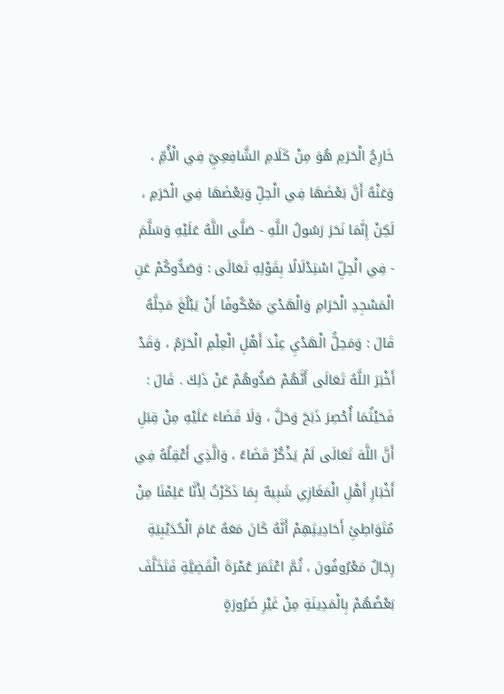خَارِجُ الْحَرَمِ هُوَ مِنْ كَلَامِ الشَّافِعِيِّ فِي الْأُمِّ ، وَعَنْهُ أَنَّ بَعْضَهَا فِي الْحِلِّ وَبَعْضَهَا فِي الْحَرَمِ ، لَكِنْ إِنَّمَا نَحَرَ رَسُولُ اللَّهِ - صَلَّى اللَّهُ عَلَيْهِ وَسَلَّمَ - فِي الْحِلِّ اسْتِدْلَالًا بِقَوْلِهِ تَعَالَى : وَصَدُّوكُمْ عَنِ الْمَسْجِدِ الْحَرَامِ وَالْهَدْيَ مَعْكُوفًا أَنْ يَبْلُغَ مَحِلَّهُ قَالَ : وَمَحِلُّ الْهَدْيِ عِنْدَ أَهْلِ الْعِلْمِ الْحَرَمُ ، وَقَدْ أَخْبَرَ اللَّهُ تَعَالَى أَنَّهُمْ صَدُّوهُمْ عَنْ ذَلِكَ . قَالَ : فَحَيْثُمَا أُحْصِرَ ذَبَحَ وَحَلَّ ، وَلَا قَضَاءَ عَلَيْهِ مِنْ قِبَلِ أَنَّ اللَّهَ تَعَالَى لَمْ يَذْكُرْ قَضَاءً ، وَالَّذِي أَعْقِلُهُ فِي أَخْبَارِ أَهْلِ الْمَغَازِي شَبِيهٌ بِمَا ذَكَرْتُ لِأَنَّا عَلِمْنَا مِنْ مُتَوَاطِئِ أَحَادِيثِهِمْ أَنَّهُ كَانَ مَعَهُ عَامَ الْحُدَيْبِيَةِ رِجَالٌ مَعْرُوفُونَ ، ثُمَّ اعْتَمَرَ عُمْرَةَ الْقَضِيَّةِ فَتَخَلَّفَ بَعْضُهُمْ بِالْمَدِينَةِ مِنْ غَيْرِ ضَرُورَةٍ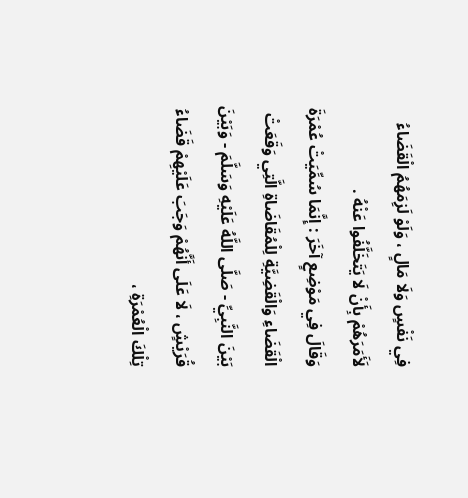فِي نَفْسٍ وَلَا مَالٍ ، وَلَوْ لَزِمَهُمُ الْقَضَاءُ لَأَمَرَهُمْ بِأَنْ لَا يَتَخَلَّفُوا عَنْهُ .
وَقَالَ فِي مَوْضِعٍ آخَرَ : إِنَّمَا سُمِّيَتْ عُمْرَةَ الْقَضَاءِ وَالْقَضِيَّةِ لِلْمُقَاضَاةِ الَّتِي وَقَعَتْ بَيْنَ النَّبِيِّ - صَلَّى اللَّهُ عَلَيْهِ وَسَلَّمَ - وَبَيْنَ قُرَيْشٍ ، لَا عَلَى أَنَّهُمْ وَجَبَ عَلَيْهِمْ قَضَاءُ تِلْكَ الْعُمْرَةِ ،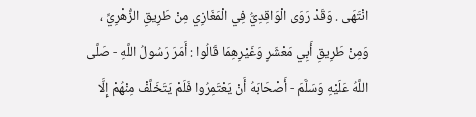انْتَهَى . وَقَدْ رَوَى الْوَاقِدِيُّ فِي الْمَغَازِي مِنْ طَرِيقِ الزُّهْرِيِّ ، وَمِنْ طَرِيقِ أَبِي مَعْشَرٍ وَغَيْرِهِمَا قَالُوا : أَمَرَ رَسُولُ اللَّهِ - صَلَّى اللَّهُ عَلَيْهِ وَسَلَّمَ - أَصْحَابَهُ أَنْ يَعْتَمِرُوا فَلَمْ يَتَخَلَّفْ مِنْهُمْ إِلَّا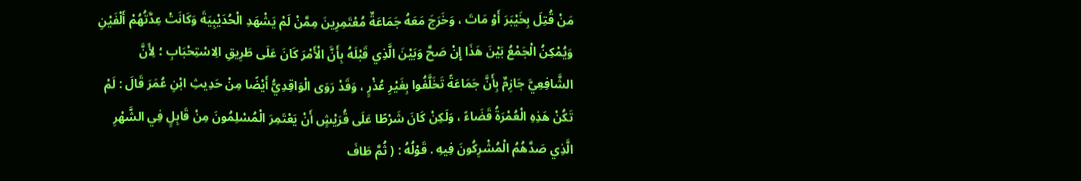مَنْ قُتِلَ بِخَيْبَرَ أَوْ مَاتَ ، وَخَرَجَ مَعَهُ جَمَاعَةٌ مُعْتَمِرِينَ مِمَّنْ لَمْ يَشْهَدِ الْحُدَيْبِيَةَ وَكَانَتْ عِدَّتُهُمْ أَلْفَيْنِ وَيُمْكِنُ الْجَمْعُ بَيْنَ هَذَا إِنْ صَحَّ وَبَيْنَ الَّذِي قَبْلَهُ بِأَنَّ الْأَمْرَ كَانَ عَلَى طَرِيقِ الِاسْتِحْبَابِ ؛ لِأَنَّ الشَّافِعِيَّ جَازِمٌ بِأَنَّ جَمَاعَةً تَخَلَّفُوا بِغَيْرِ عُذْرٍ ، وَقَدْ رَوَى الْوَاقِدِيُّ أَيْضًا مِنْ حَدِيثِ ابْنِ عُمَرَ قَالَ : لَمْ تَكُنْ هَذِهِ الْعُمْرَةُ قَضَاءً ، وَلَكِنْ كَانَ شَرْطًا عَلَى قُرَيْشٍ أَنْ يَعْتَمِرَ الْمُسْلِمُونَ مِنْ قَابِلٍ فِي الشَّهْرِ الَّذِي صَدَّهُمُ الْمُشْرِكُونَ فِيهِ . قَوْلُهُ : ( ثُمَّ طَافَ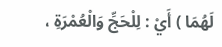لَهُمَا ) أَيْ : لِلْحَجِّ وَالْعُمْرَةِ ،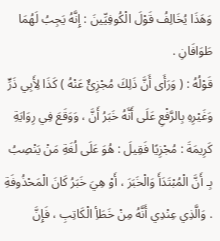وَهَذَا يُخَالِفُ قَوْلَ الْكُوفِيِّينَ : إِنَّهُ يَجِبُ لَهُمَا طَوَافَانِ .
قَوْلُهُ : ( وَرَأَى أَنَّ ذَلِكَ مُجْزِئٌ عَنْهُ ) كَذَا لِأَبِي ذَرٍّ وَغَيْرِهِ بِالرَّفْعِ عَلَى أَنَّهُ خَبَرُ أَنَّ ، وَوَقَعَ فِي رِوَايَةِ كَرِيمَةَ : مُجْزِيًا فَقِيلَ : هُوَ عَلَى لُغَةِ مَنْ يَنْصِبُ بِـ أَنَّ الْمُبْتَدَأَ وَالْخَبَرَ ، أَوْ هِيَ خَبَرُ كَانَ الْمَحْذُوفَةِ . وَالَّذِي عِنْدِي أَنَّهُ مِنْ خَطَأِ الْكَاتِبِ ، فَإِنَّ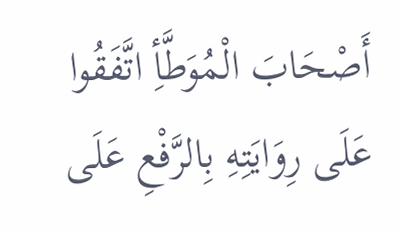أَصْحَابَ الْمُوَطَّأِ اتَّفَقُوا عَلَى رِوَايَتِهِ بِالرَّفْعِ عَلَى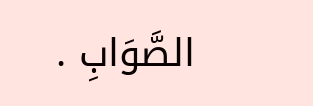الصَّوَابِ .